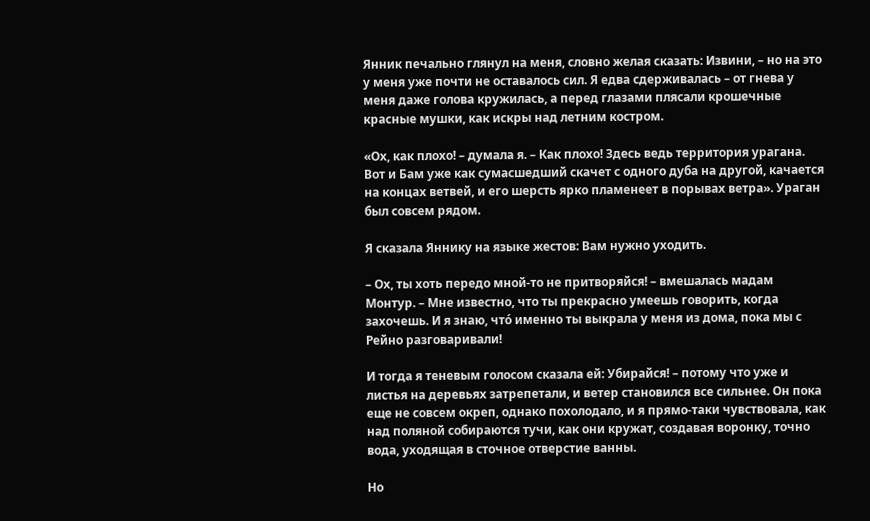Янник печально глянул на меня, словно желая сказать: Извини, – но на это у меня уже почти не оставалось сил. Я едва сдерживалась – от гнева у меня даже голова кружилась, а перед глазами плясали крошечные красные мушки, как искры над летним костром.

«Ох, как плохо! – думала я. – Как плохо! Здесь ведь территория урагана. Вот и Бам уже как сумасшедший скачет с одного дуба на другой, качается на концах ветвей, и его шерсть ярко пламенеет в порывах ветра». Ураган был совсем рядом.

Я сказала Яннику на языке жестов: Вам нужно уходить.

– Ох, ты хоть передо мной-то не притворяйся! – вмешалась мадам Монтур. – Мне известно, что ты прекрасно умеешь говорить, когда захочешь. И я знаю, что́ именно ты выкрала у меня из дома, пока мы с Рейно разговаривали!

И тогда я теневым голосом сказала ей: Убирайся! – потому что уже и листья на деревьях затрепетали, и ветер становился все сильнее. Он пока еще не совсем окреп, однако похолодало, и я прямо-таки чувствовала, как над поляной собираются тучи, как они кружат, создавая воронку, точно вода, уходящая в сточное отверстие ванны.

Но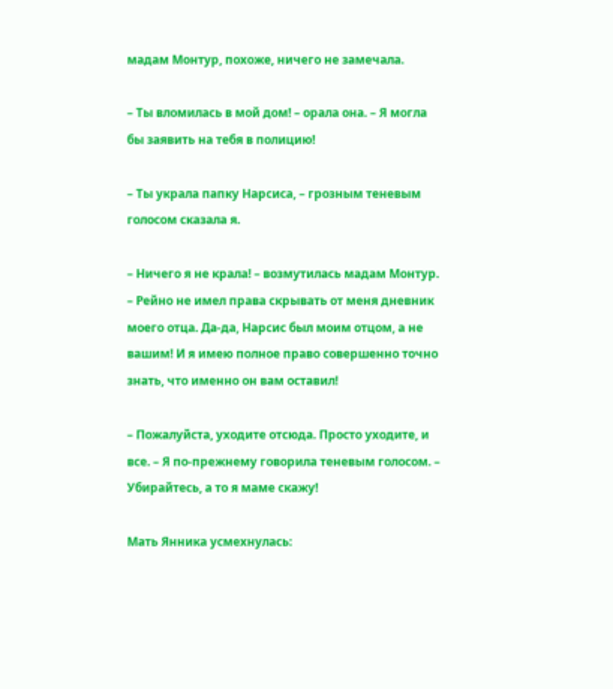мадам Монтур, похоже, ничего не замечала.

– Ты вломилась в мой дом! – орала она. – Я могла бы заявить на тебя в полицию!

– Ты украла папку Нарсиса, – грозным теневым голосом сказала я.

– Ничего я не крала! – возмутилась мадам Монтур. – Рейно не имел права скрывать от меня дневник моего отца. Да-да, Нарсис был моим отцом, а не вашим! И я имею полное право совершенно точно знать, что именно он вам оставил!

– Пожалуйста, уходите отсюда. Просто уходите, и все. – Я по-прежнему говорила теневым голосом. – Убирайтесь, а то я маме скажу!

Мать Янника усмехнулась: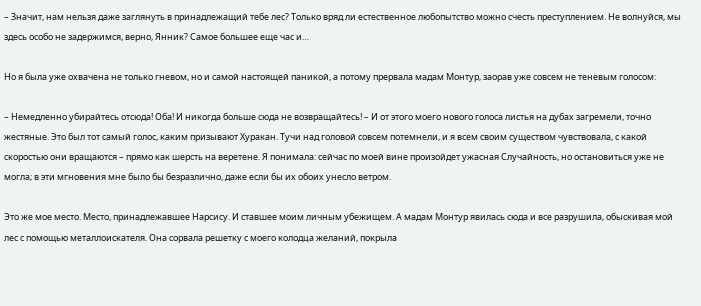– Значит, нам нельзя даже заглянуть в принадлежащий тебе лес? Только вряд ли естественное любопытство можно счесть преступлением. Не волнуйся, мы здесь особо не задержимся, верно, Янник? Самое большее еще час и…

Но я была уже охвачена не только гневом, но и самой настоящей паникой, а потому прервала мадам Монтур, заорав уже совсем не теневым голосом:

– Немедленно убирайтесь отсюда! Оба! И никогда больше сюда не возвращайтесь! – И от этого моего нового голоса листья на дубах загремели, точно жестяные. Это был тот самый голос, каким призывают Хуракан. Тучи над головой совсем потемнели, и я всем своим существом чувствовала, с какой скоростью они вращаются – прямо как шерсть на веретене. Я понимала: сейчас по моей вине произойдет ужасная Случайность, но остановиться уже не могла; в эти мгновения мне было бы безразлично, даже если бы их обоих унесло ветром.

Это же мое место. Место, принадлежавшее Нарсису. И ставшее моим личным убежищем. А мадам Монтур явилась сюда и все разрушила, обыскивая мой лес с помощью металлоискателя. Она сорвала решетку с моего колодца желаний, покрыла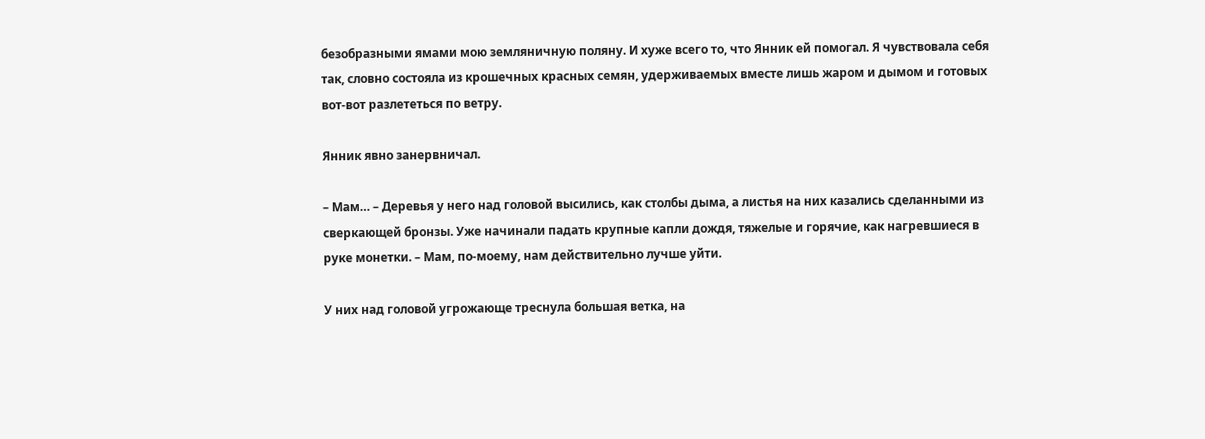безобразными ямами мою земляничную поляну. И хуже всего то, что Янник ей помогал. Я чувствовала себя так, словно состояла из крошечных красных семян, удерживаемых вместе лишь жаром и дымом и готовых вот-вот разлететься по ветру.

Янник явно занервничал.

– Мам… – Деревья у него над головой высились, как столбы дыма, а листья на них казались сделанными из сверкающей бронзы. Уже начинали падать крупные капли дождя, тяжелые и горячие, как нагревшиеся в руке монетки. – Мам, по-моему, нам действительно лучше уйти.

У них над головой угрожающе треснула большая ветка, на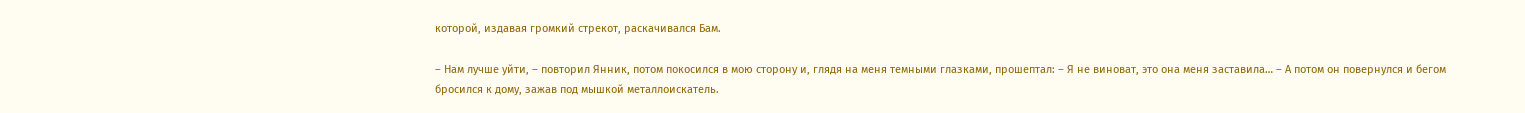которой, издавая громкий стрекот, раскачивался Бам.

– Нам лучше уйти, – повторил Янник, потом покосился в мою сторону и, глядя на меня темными глазками, прошептал: – Я не виноват, это она меня заставила… – А потом он повернулся и бегом бросился к дому, зажав под мышкой металлоискатель.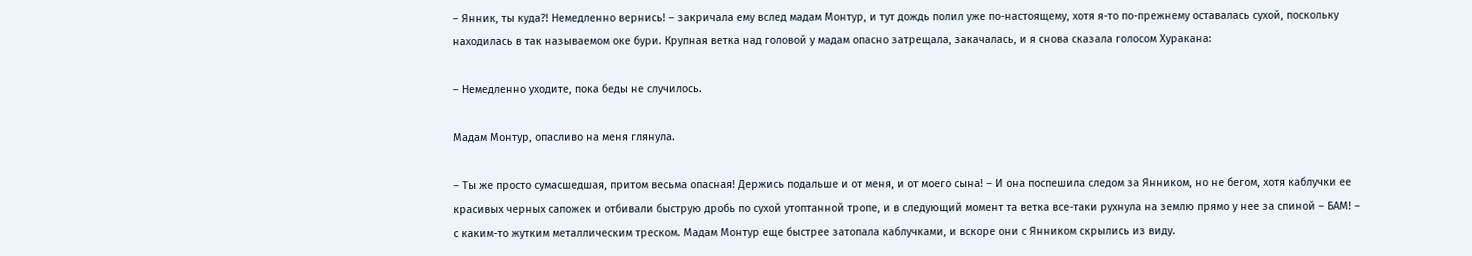– Янник, ты куда?! Немедленно вернись! – закричала ему вслед мадам Монтур, и тут дождь полил уже по-настоящему, хотя я-то по-прежнему оставалась сухой, поскольку находилась в так называемом оке бури. Крупная ветка над головой у мадам опасно затрещала, закачалась, и я снова сказала голосом Хуракана:

– Немедленно уходите, пока беды не случилось.

Мадам Монтур, опасливо на меня глянула.

– Ты же просто сумасшедшая, притом весьма опасная! Держись подальше и от меня, и от моего сына! – И она поспешила следом за Янником, но не бегом, хотя каблучки ее красивых черных сапожек и отбивали быструю дробь по сухой утоптанной тропе, и в следующий момент та ветка все-таки рухнула на землю прямо у нее за спиной – БАМ! – с каким-то жутким металлическим треском. Мадам Монтур еще быстрее затопала каблучками, и вскоре они с Янником скрылись из виду.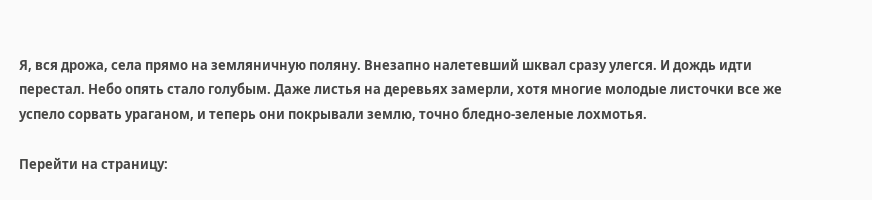Я, вся дрожа, села прямо на земляничную поляну. Внезапно налетевший шквал сразу улегся. И дождь идти перестал. Небо опять стало голубым. Даже листья на деревьях замерли, хотя многие молодые листочки все же успело сорвать ураганом, и теперь они покрывали землю, точно бледно-зеленые лохмотья.

Перейти на страницу: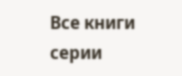Все книги серии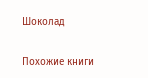Шоколад

Похожие книги